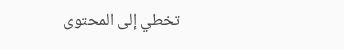تخطي إلى المحتوى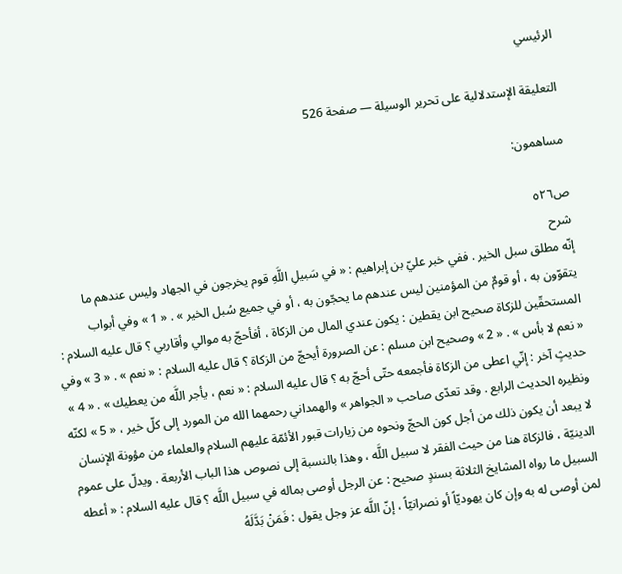الرئيسي

التعليقة الإستدلالية على تحرير الوسيلة — صفحة 526

مساهمون:

ص٥٢٦
شرح
إنّه مطلق سبل الخير . ففي خبر عليّ بن إبراهيم : « في سَبيلِ اللَّهِ قوم يخرجون في الجهاد وليس عندهم ما يتقوّون به ، أو قومٌ من المؤمنين ليس عندهم ما يحجّون به ، أو في جميع سُبل الخير » . « 1 » وفي أبواب المستحقّين للزكاة صحيح ابن يقطين : يكون عندي المال من الزكاة ، أفأحجّ به موالي وأقاربي ؟ قال عليه السلام : « نعم لا بأس » . « 2 » وصحيح ابن مسلم : عن الصرورة أيحجّ من الزكاة ؟ قال عليه السلام : « نعم » . « 3 » وفي حديثٍ آخر : إنّي اعطى من الزكاة فأجمعه حتّى أحجّ به ؟ قال عليه السلام : « نعم ، يأجر اللَّه من يعطيك » . « 4 » ونظيره الحديث الرابع . وقد تعدّى صاحب « الجواهر » والهمداني رحمهما الله من المورد إلى كلّ خير ، « 5 » لكنّه لا يبعد أن يكون ذلك من أجل كون الحجّ ونحوه من زيارات قبور الأئمّة عليهم السلام والعلماء من مؤونة الإنسان الدينيّة ، فالزكاة هنا من حيث الفقر لا سبيل اللَّه ، وهذا بالنسبة إلى نصوص هذا الباب الأربعة . ويدلّ على عموم السبيل ما رواه المشايخ الثلاثة بسندٍ صحيح : عن الرجل أوصى بماله في سبيل اللَّه ؟ قال عليه السلام : « أعطه لمن أوصى له به وإن كان يهوديّاً أو نصرانيّاً ، إنّ اللَّه عز وجل يقول : فَمَنْ بَدَّلَهُ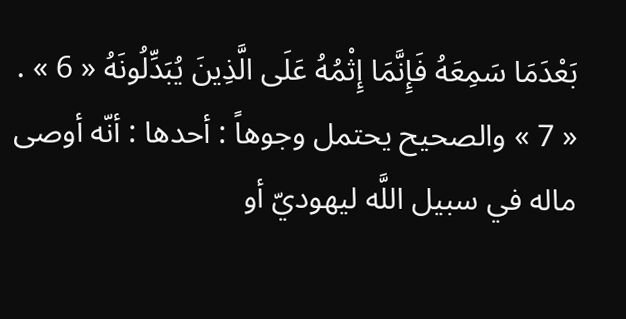بَعْدَمَا سَمِعَهُ فَإِنَّمَا إِثْمُهُ عَلَى الَّذِينَ يُبَدِّلُونَهُ « 6 » . « 7 » والصحيح يحتمل وجوهاً : أحدها : أنّه أوصى ماله في سبيل اللَّه ليهوديّ أو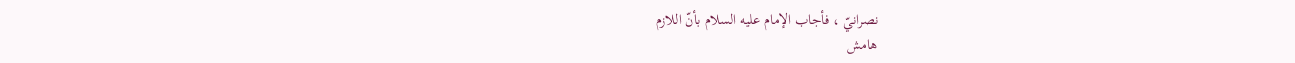نصرانيّ ، فأجاب الإمام عليه السلام بأنّ اللازم
هامش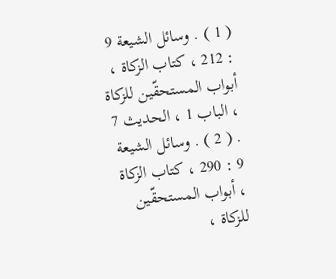( 1 ) . وسائل الشيعة 9 : 212 ، كتاب الزكاة ، أبواب المستحقّين للزكاة ، الباب 1 ، الحديث 7 . ( 2 ) . وسائل الشيعة 9 : 290 ، كتاب الزكاة ، أبواب المستحقّين للزكاة ،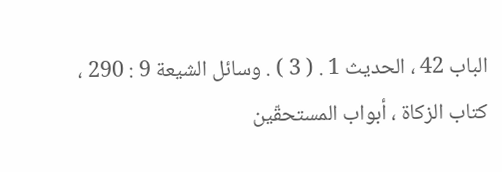الباب 42 ، الحديث 1 . ( 3 ) . وسائل الشيعة 9 : 290 ، كتاب الزكاة ، أبواب المستحقّين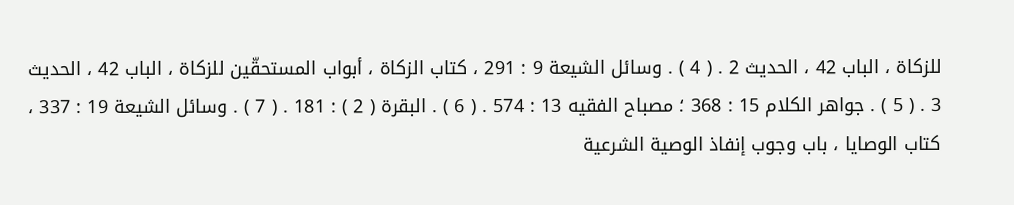للزكاة ، الباب 42 ، الحديث 2 . ( 4 ) . وسائل الشيعة 9 : 291 ، كتاب الزكاة ، أبواب المستحقّين للزكاة ، الباب 42 ، الحديث 3 . ( 5 ) . جواهر الكلام 15 : 368 ؛ مصباح الفقيه 13 : 574 . ( 6 ) . البقرة ( 2 ) : 181 . ( 7 ) . وسائل الشيعة 19 : 337 ، كتاب الوصايا ، باب وجوب إنفاذ الوصية الشرعية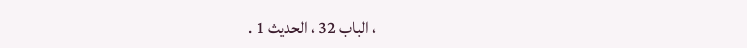، الباب 32 ، الحديث 1 .